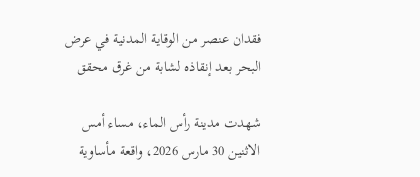فقدان عنصر من الوقاية المدنية في عرض البحر بعد إنقاذه لشابة من غرق محقق

شهدت مدينة رأس الماء، مساء أمس الاثنين 30 مارس 2026، واقعة مأساوية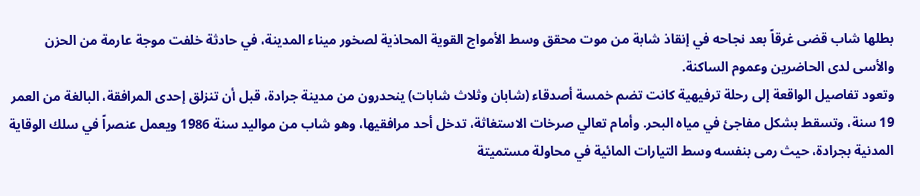بطلها شاب قضى غرقاً بعد نجاحه في إنقاذ شابة من موت محقق وسط الأمواج القوية المحاذية لصخور ميناء المدينة، في حادثة خلفت موجة عارمة من الحزن والأسى لدى الحاضرين وعموم الساكنة.
وتعود تفاصيل الواقعة إلى رحلة ترفيهية كانت تضم خمسة أصدقاء (شابان وثلاث شابات) ينحدرون من مدينة جرادة، قبل أن تنزلق إحدى المرافقة، البالغة من العمر 19 سنة، وتسقط بشكل مفاجئ في مياه البحر. وأمام تعالي صرخات الاستغاثة، تدخل أحد مرافقيها، وهو شاب من مواليد سنة 1986 ويعمل عنصراً في سلك الوقاية المدنية بجرادة، حيث رمى بنفسه وسط التيارات المائية في محاولة مستميتة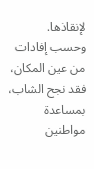لإنقاذها.
وحسب إفادات من عين المكان، فقد نجح الشاب، بمساعدة مواطنين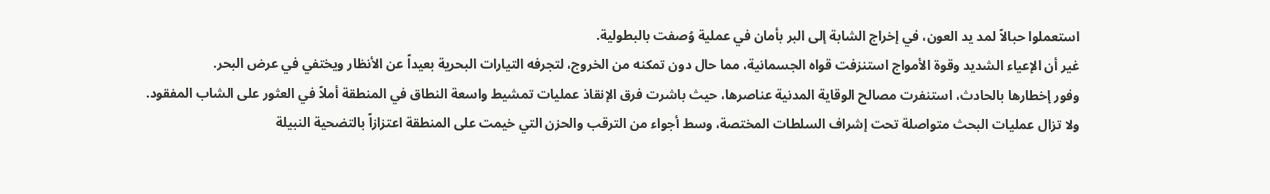استعملوا حبالاً لمد يد العون، في إخراج الشابة إلى البر بأمان في عملية وُصفت بالبطولية.
غير أن الإعياء الشديد وقوة الأمواج استنزفت قواه الجسمانية، مما حال دون تمكنه من الخروج، لتجرفه التيارات البحرية بعيداً عن الأنظار ويختفي في عرض البحر.
وفور إخطارها بالحادث، استنفرت مصالح الوقاية المدنية عناصرها، حيث باشرت فرق الإنقاذ عمليات تمشيط واسعة النطاق في المنطقة أملاً في العثور على الشاب المفقود.
ولا تزال عمليات البحث متواصلة تحت إشراف السلطات المختصة، وسط أجواء من الترقب والحزن التي خيمت على المنطقة اعتزازاً بالتضحية النبيلة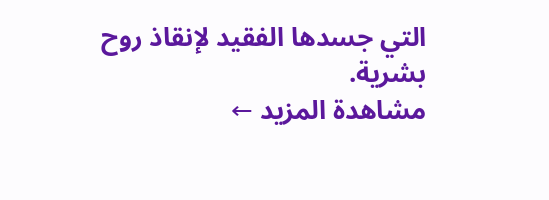التي جسدها الفقيد لإنقاذ روح بشرية.
مشاهدة المزيد ←